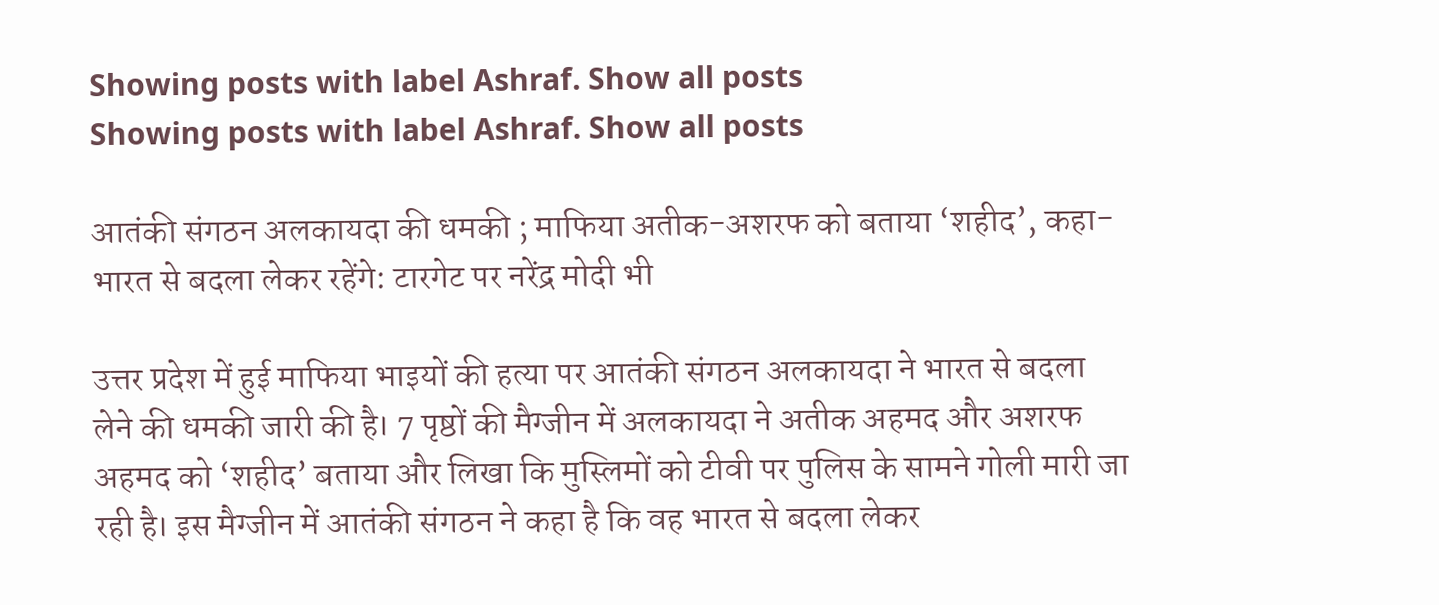Showing posts with label Ashraf. Show all posts
Showing posts with label Ashraf. Show all posts

आतंकी संगठन अलकायदा की धमकी ; माफिया अतीक-अशरफ को बताया ‘शहीद’, कहा- भारत से बदला लेकर रहेंगे: टारगेट पर नरेंद्र मोदी भी

उत्तर प्रदेश में हुई माफिया भाइयों की हत्या पर आतंकी संगठन अलकायदा ने भारत से बदला लेने की धमकी जारी की है। 7 पृष्ठों की मैग्जीन में अलकायदा ने अतीक अहमद और अशरफ अहमद को ‘शहीद’ बताया और लिखा कि मुस्लिमों को टीवी पर पुलिस के सामने गोली मारी जा रही है। इस मैग्जीन में आतंकी संगठन ने कहा है कि वह भारत से बदला लेकर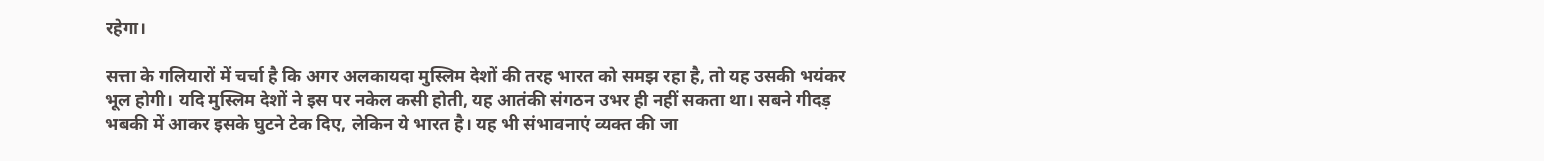रहेगा।

सत्ता के गलियारों में चर्चा है कि अगर अलकायदा मुस्लिम देशों की तरह भारत को समझ रहा है, तो यह उसकी भयंकर भूल होगी। यदि मुस्लिम देशों ने इस पर नकेल कसी होती, यह आतंकी संगठन उभर ही नहीं सकता था। सबने गीदड़ भबकी में आकर इसके घुटने टेक दिए, लेकिन ये भारत है। यह भी संभावनाएं व्यक्त की जा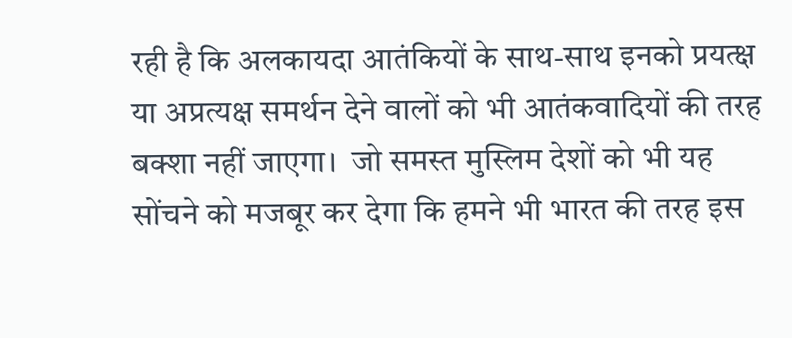रही है कि अलकायदा आतंकियों के साथ-साथ इनको प्रयत्क्ष या अप्रत्यक्ष समर्थन देने वालों को भी आतंकवादियों की तरह बक्शा नहीं जाएगा।  जो समस्त मुस्लिम देशों को भी यह सोंचने को मजबूर कर देगा कि हमने भी भारत की तरह इस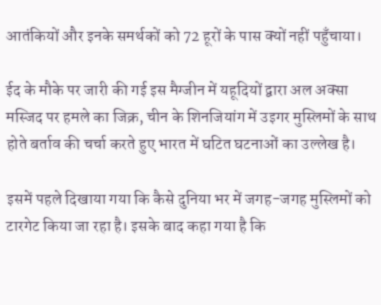आतंकियों और इनके समर्थकों को 72 हूरों के पास क्यों नहीं पहुँचाया।

ईद के मौके पर जारी की गई इस मैग्जीन में यहूदियों द्वारा अल अक्सा मस्जिद पर हमले का जिक्र, चीन के शिनजियांग में उइगर मुस्लिमों के साथ होते बर्ताव की चर्चा करते हुए भारत में घटित घटनाओं का उल्लेख है।

इसमें पहले दिखाया गया कि कैसे दुनिया भर में जगह-जगह मुस्लिमों को टारगेट किया जा रहा है। इसके बाद कहा गया है कि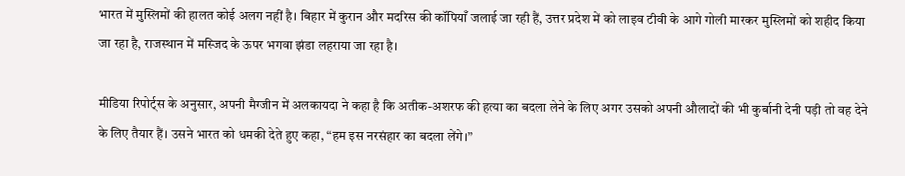भारत में मुस्लिमों की हालत कोई अलग नहीं है। बिहार में कुरान और मदरिस की कॉपियाँ जलाई जा रही हैं, उत्तर प्रदेश में को लाइव टीवी के आगे गोली मारकर मुस्लिमों को शहीद किया जा रहा है, राजस्थान में मस्जिद के ऊपर भगवा झंडा लहराया जा रहा है।

मीडिया रिपोर्ट्स के अनुसार, अपनी मैग्जीन में अलकायदा ने कहा है कि अतीक-अशरफ की हत्या का बदला लेने के लिए अगर उसको अपनी औलादों की भी कुर्बानी देनी पड़ी तो वह देने के लिए तैयार हैं। उसने भारत को धमकी देते हुए कहा, “हम इस नरसंहार का बदला लेंगे।”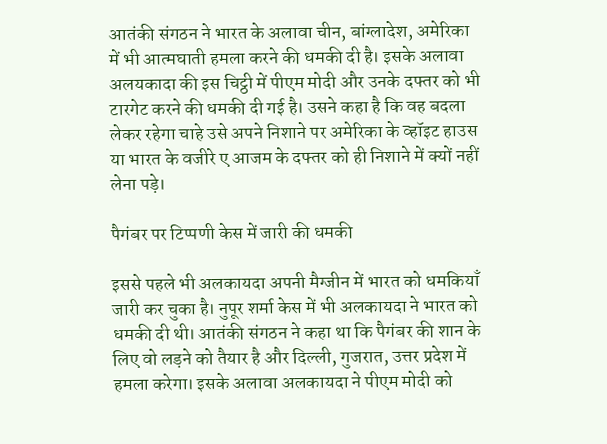आतंकी संगठन ने भारत के अलावा चीन, बांग्लादेश, अमेरिका में भी आत्मघाती हमला करने की धमकी दी है। इसके अलावा अलयकादा की इस चिट्ठी में पीएम मोदी और उनके दफ्तर को भी टारगेट करने की धमकी दी गई है। उसने कहा है कि वह बदला लेकर रहेगा चाहे उसे अपने निशाने पर अमेरिका के व्हॉइट हाउस या भारत के वजीरे ए आजम के दफ्तर को ही निशाने में क्यों नहीं लेना पड़े।

पैगंबर पर टिप्पणी केस में जारी की धमकी

इससे पहले भी अलकायदा अपनी मैग्जीन में भारत को धमकियाँ जारी कर चुका है। नुपूर शर्मा केस में भी अलकायदा ने भारत को धमकी दी थी। आतंकी संगठन ने कहा था कि पैगंबर की शान के लिए वो लड़ने को तैयार है और दिल्ली, गुजरात, उत्तर प्रदेश में हमला करेगा। इसके अलावा अलकायदा ने पीएम मोदी को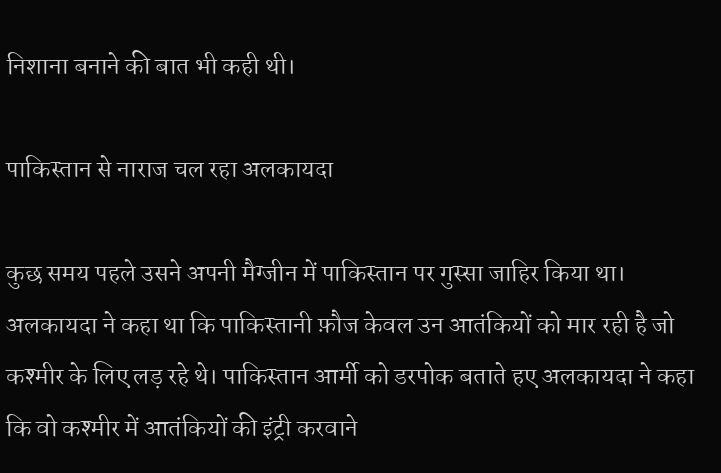निशाना बनाने की बात भी कही थी।

पाकिस्तान से नाराज चल रहा अलकायदा

कुछ समय पहले उसने अपनी मैग्जीन में पाकिस्तान पर गुस्सा जाहिर किया था। अलकायदा ने कहा था कि पाकिस्तानी फ़ौज केवल उन आतंकियों को मार रही है जो कश्मीर के लिए लड़ रहे थे। पाकिस्तान आर्मी को डरपोक बताते हए अलकायदा ने कहा कि वो कश्मीर में आतंकियों की इंट्री करवाने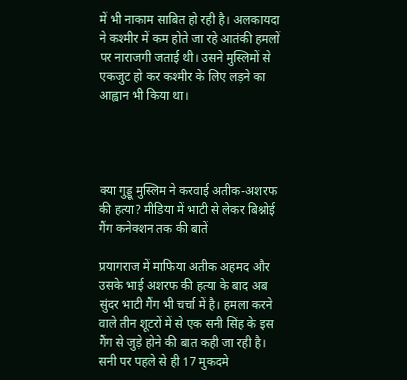में भी नाकाम साबित हो रही है। अलकायदा ने कश्मीर में कम होते जा रहे आतंकी हमलों पर नाराजगी जताई थी। उसने मुस्लिमों से एकजुट हो कर कश्मीर के लिए लड़ने का आह्वान भी किया था।




क्या गुड्डू मुस्लिम ने करवाई अतीक-अशरफ की हत्या? मीडिया में भाटी से लेकर बिश्नोई गैंग कनेक्शन तक की बातें

प्रयागराज में माफिया अतीक अहमद और उसके भाई अशरफ की हत्या के बाद अब सुंदर भाटी गैंग भी चर्चा में है। हमला करने वाले तीन शूटरों में से एक सनी सिंह के इस गैंग से जुड़े होने की बात कही जा रही है। सनी पर पहले से ही 17 मुकदमे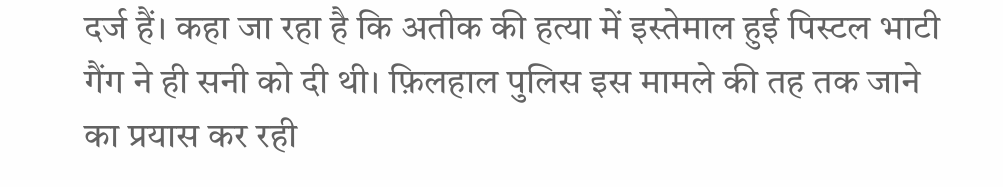दर्ज हैं। कहा जा रहा है कि अतीक की हत्या में इस्तेमाल हुई पिस्टल भाटी गैंग ने ही सनी को दी थी। फ़िलहाल पुलिस इस मामले की तह तक जाने का प्रयास कर रही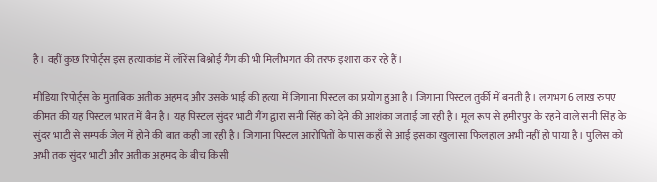है। वहीं कुछ रिपोर्ट्स इस हत्याकांड में लॉरेंस बिश्नोई गैंग की भी मिलीभगत की तरफ इशारा कर रहे हैं।

मीडिया रिपोर्ट्स के मुताबिक अतीक अहमद और उसके भाई की हत्या में जिगाना पिस्टल का प्रयोग हुआ है। जिगाना पिस्टल तुर्की में बनती है। लगभग 6 लाख रुपए कीमत की यह पिस्टल भारत में बैन है। यह पिस्टल सुंदर भाटी गैंग द्वारा सनी सिंह को देने की आशंका जताई जा रही है। मूल रूप से हमीरपुर के रहने वाले सनी सिंह के सुंदर भाटी से सम्पर्क जेल में होने की बात कही जा रही है। जिगाना पिस्टल आरोपितों के पास कहाँ से आई इसका खुलासा फिलहाल अभी नहीं हो पाया है। पुलिस को अभी तक सुंदर भाटी और अतीक अहमद के बीच किसी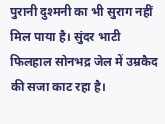पुरानी दुश्मनी का भी सुराग नहीं मिल पाया है। सुंदर भाटी फिलहाल सोनभद्र जेल में उम्रकैद की सजा काट रहा है।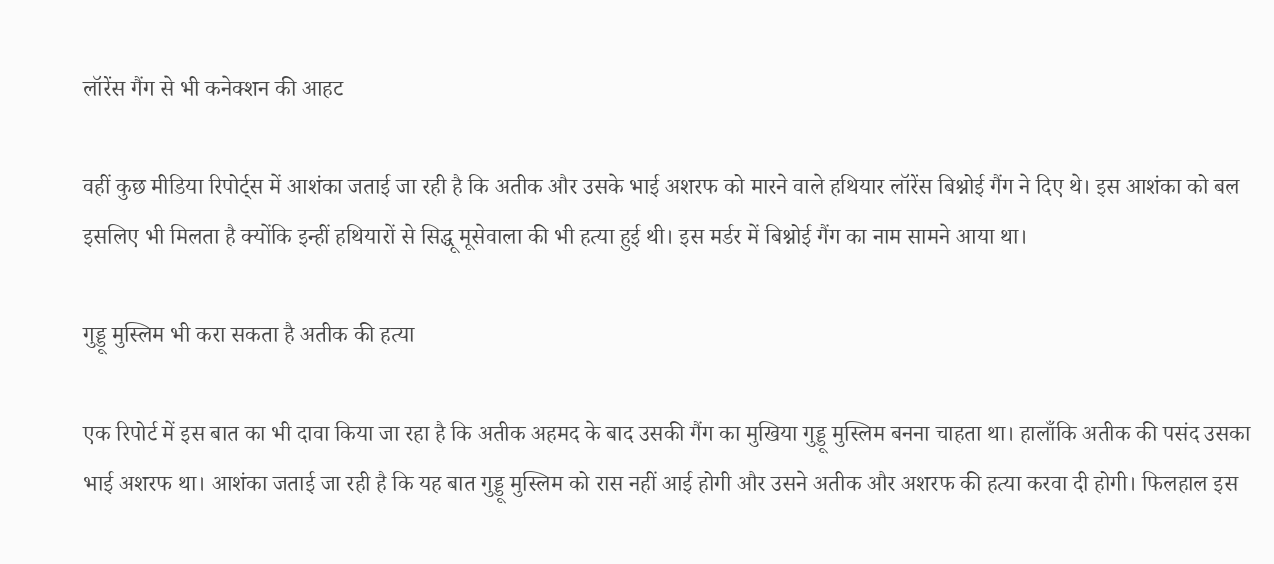लॉरेंस गैंग से भी कनेक्शन की आहट

वहीं कुछ मीडिया रिपोर्ट्स में आशंका जताई जा रही है कि अतीक और उसके भाई अशरफ को मारने वाले हथियार लॉरेंस बिश्नोई गैंग ने दिए थे। इस आशंका को बल इसलिए भी मिलता है क्योंकि इन्हीं हथियारों से सिद्धू मूसेवाला की भी हत्या हुई थी। इस मर्डर में बिश्नोई गैंग का नाम सामने आया था।

गुड्डू मुस्लिम भी करा सकता है अतीक की हत्या

एक रिपोर्ट में इस बात का भी दावा किया जा रहा है कि अतीक अहमद के बाद उसकी गैंग का मुखिया गुड्डू मुस्लिम बनना चाहता था। हालाँकि अतीक की पसंद उसका भाई अशरफ था। आशंका जताई जा रही है कि यह बात गुड्डू मुस्लिम को रास नहीं आई होगी और उसने अतीक और अशरफ की हत्या करवा दी होगी। फिलहाल इस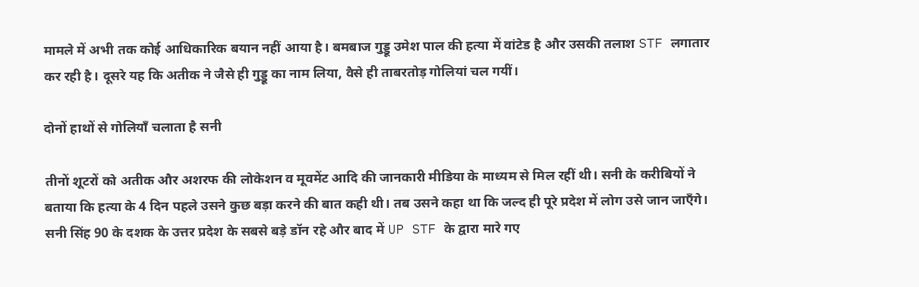मामले में अभी तक कोई आधिकारिक बयान नहीं आया है। बमबाज गुड्डू उमेश पाल की हत्या में वांटेड है और उसकी तलाश STF लगातार कर रही है। दूसरे यह कि अतीक ने जैसे ही गुड्डू का नाम लिया, वैसे ही ताबरतोड़ गोलियां चल गयीं।

दोनों हाथों से गोलियाँ चलाता है सनी

तीनों शूटरों को अतीक और अशरफ की लोकेशन व मूवमेंट आदि की जानकारी मीडिया के माध्यम से मिल रहीं थी। सनी के करीबियों ने बताया कि हत्या के 4 दिन पहले उसने कुछ बड़ा करने की बात कही थी। तब उसने कहा था कि जल्द ही पूरे प्रदेश में लोग उसे जान जाएँगे। सनी सिंह 90 के दशक के उत्तर प्रदेश के सबसे बड़े डॉन रहे और बाद में UP STF के द्वारा मारे गए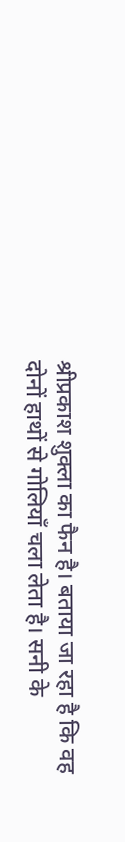श्रीप्रकाश शुक्ला का फैन है। बताया जा रहा है कि वह दोनों हाथों से गोलियाँ चला लेता है। सनी के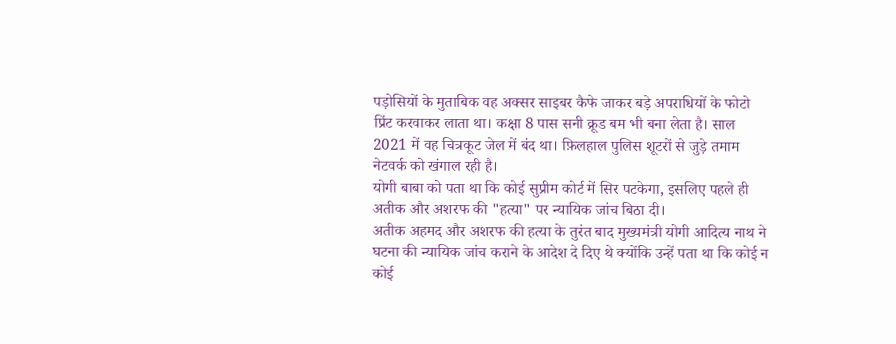पड़ोसियों के मुताबिक वह अक्सर साइबर कैफे जाकर बड़े अपराधियों के फोटो प्रिंट करवाकर लाता था। कक्षा 8 पास सनी क्रूड बम भी बना लेता है। साल 2021 में वह चित्रकूट जेल में बंद था। फ़िलहाल पुलिस शूटरों से जुड़े तमाम नेटवर्क को खंगाल रही है।
योगी बाबा को पता था कि कोई सुप्रीम कोर्ट में सिर पटकेगा, इसलिए पहले ही अतीक और अशरफ की "हत्या" पर न्यायिक जांच बिठा दी।
अतीक अहमद और अशरफ की हत्या के तुरंत बाद मुख्यमंत्री योगी आदित्य नाथ ने घटना की न्यायिक जांच कराने के आदेश दे दिए थे क्योंकि उन्हें पता था कि कोई न कोई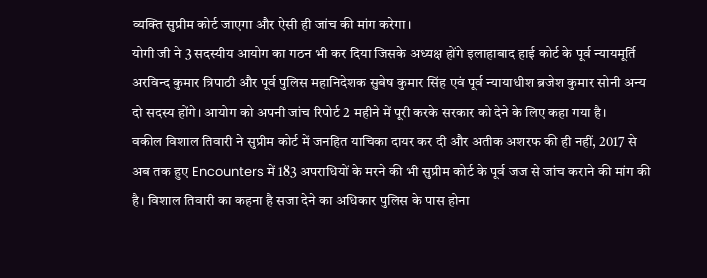व्यक्ति सुप्रीम कोर्ट जाएगा और ऐसी ही जांच की मांग करेगा।
योगी जी ने 3 सदस्यीय आयोग का गठन भी कर दिया जिसके अध्यक्ष होंगे इलाहाबाद हाई कोर्ट के पूर्व न्यायमूर्ति अरविन्द कुमार त्रिपाठी और पूर्व पुलिस महानिदेशक सुबेष कुमार सिंह एवं पूर्व न्यायाधीश ब्रजेश कुमार सोनी अन्य दो सदस्य होंगे। आयोग को अपनी जांच रिपोर्ट 2 महीने में पूरी करके सरकार को देने के लिए कहा गया है।
वकील विशाल तिवारी ने सुप्रीम कोर्ट में जनहित याचिका दायर कर दी और अतीक अशरफ की ही नहीं, 2017 से अब तक हुए Encounters में 183 अपराधियों के मरने की भी सुप्रीम कोर्ट के पूर्व जज से जांच कराने की मांग की है। विशाल तिवारी का कहना है सजा देने का अधिकार पुलिस के पास होना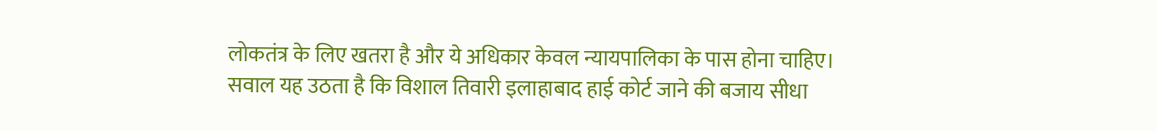लोकतंत्र के लिए खतरा है और ये अधिकार केवल न्यायपालिका के पास होना चाहिए।
सवाल यह उठता है कि विशाल तिवारी इलाहाबाद हाई कोर्ट जाने की बजाय सीधा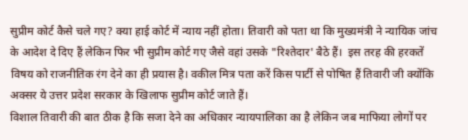सुप्रीम कोर्ट कैसे चले गए? क्या हाई कोर्ट में न्याय नहीं होता। तिवारी को पता था कि मुख्यमंत्री ने न्यायिक जांच के आदेश दे दिए हैं लेकिन फिर भी सुप्रीम कोर्ट गए जैसे वहां उसके "रिश्तेदार' बैठे हैं।  इस तरह की हरकतें विषय को राजनीतिक रंग देने का ही प्रयास है। वकील मित्र पता करें किस पार्टी से पोषित हैं तिवारी जी क्योंकि अक्सर ये उत्तर प्रदेश सरकार के खिलाफ सुप्रीम कोर्ट जाते हैं।
विशाल तिवारी की बात ठीक है कि सजा देने का अधिकार न्यायपालिका का है लेकिन जब माफिया लोगों पर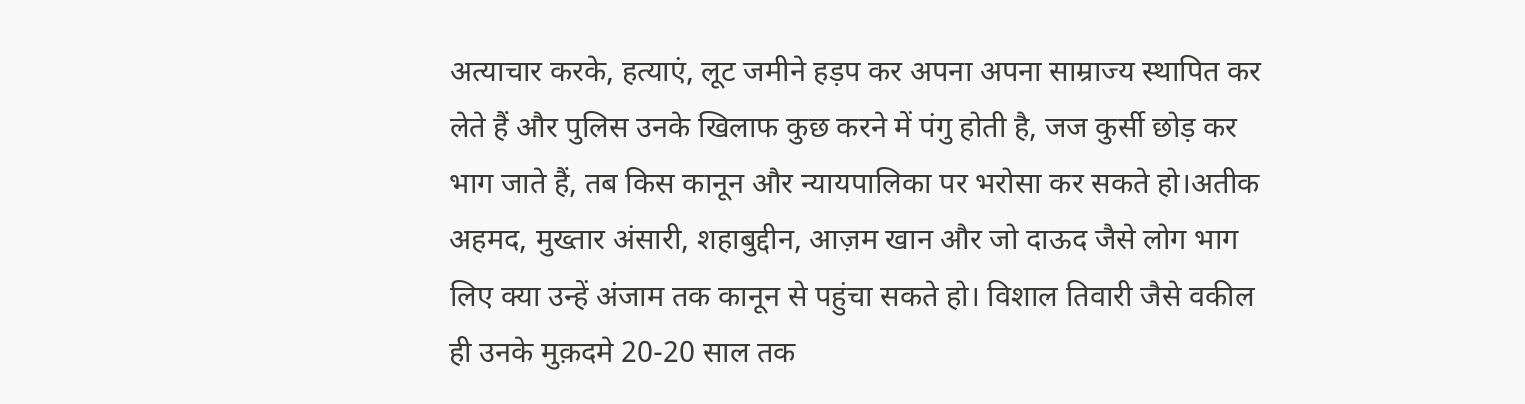अत्याचार करके, हत्याएं, लूट जमीने हड़प कर अपना अपना साम्राज्य स्थापित कर लेते हैं और पुलिस उनके खिलाफ कुछ करने में पंगु होती है, जज कुर्सी छोड़ कर भाग जाते हैं, तब किस कानून और न्यायपालिका पर भरोसा कर सकते हो।अतीक अहमद, मुख्तार अंसारी, शहाबुद्दीन, आज़म खान और जो दाऊद जैसे लोग भाग लिए क्या उन्हें अंजाम तक कानून से पहुंचा सकते हो। विशाल तिवारी जैसे वकील ही उनके मुक़दमे 20-20 साल तक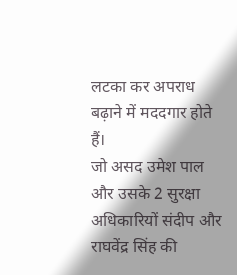लटका कर अपराध बढ़ाने में मददगार होते हैं।
जो असद उमेश पाल और उसके 2 सुरक्षा अधिकारियों संदीप और राघवेंद्र सिंह की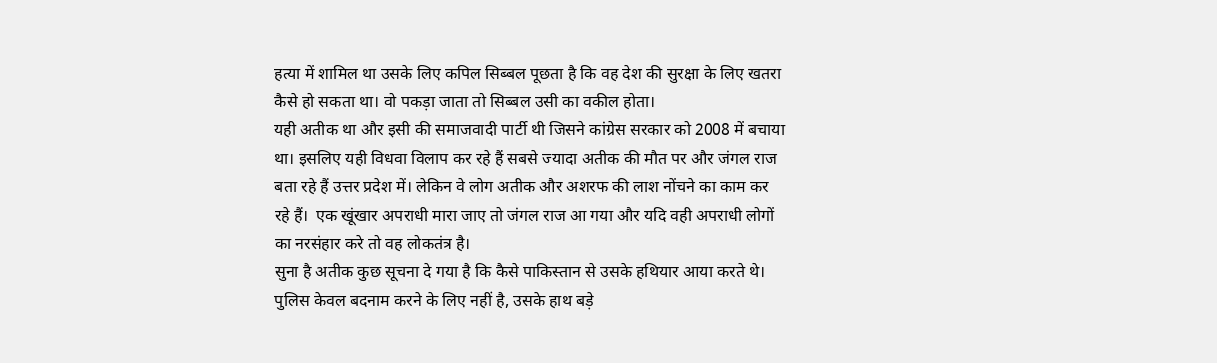हत्या में शामिल था उसके लिए कपिल सिब्बल पूछता है कि वह देश की सुरक्षा के लिए खतरा कैसे हो सकता था। वो पकड़ा जाता तो सिब्बल उसी का वकील होता।
यही अतीक था और इसी की समाजवादी पार्टी थी जिसने कांग्रेस सरकार को 2008 में बचाया था। इसलिए यही विधवा विलाप कर रहे हैं सबसे ज्यादा अतीक की मौत पर और जंगल राज बता रहे हैं उत्तर प्रदेश में। लेकिन वे लोग अतीक और अशरफ की लाश नोंचने का काम कर रहे हैं।  एक खूंखार अपराधी मारा जाए तो जंगल राज आ गया और यदि वही अपराधी लोगों का नरसंहार करे तो वह लोकतंत्र है।
सुना है अतीक कुछ सूचना दे गया है कि कैसे पाकिस्तान से उसके हथियार आया करते थे।  पुलिस केवल बदनाम करने के लिए नहीं है, उसके हाथ बड़े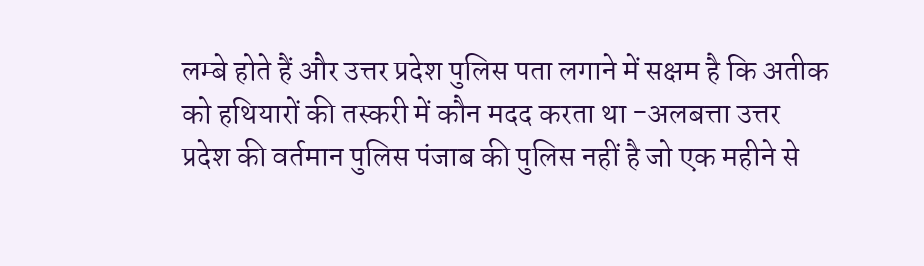लम्बे होते हैं और उत्तर प्रदेश पुलिस पता लगाने में सक्षम है कि अतीक को हथियारों की तस्करी में कौन मदद करता था -अलबत्ता उत्तर प्रदेश की वर्तमान पुलिस पंजाब की पुलिस नहीं है जो एक महीने से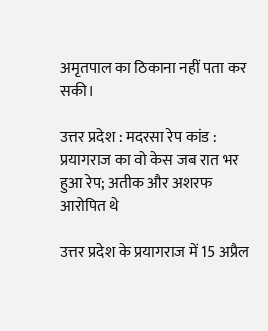अमृतपाल का ठिकाना नहीं पता कर सकी।

उत्तर प्रदेश : मदरसा रेप कांड : प्रयागराज का वो केस जब रात भर हुआ रेप; अतीक और अशरफ आरोपित थे

उत्तर प्रदेश के प्रयागराज में 15 अप्रैल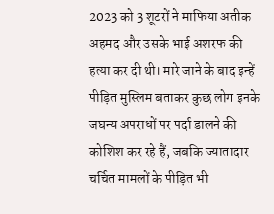2023 को 3 शूटरों ने माफिया अतीक अहमद और उसके भाई अशरफ की हत्या कर दी थी। मारे जाने के बाद इन्हें पीड़ित मुस्लिम बताकर कुछ लोग इनके जघन्य अपराधों पर पर्दा डालने की कोशिश कर रहे हैं, जबकि ज्यातादार चर्चित मामलों के पीड़ित भी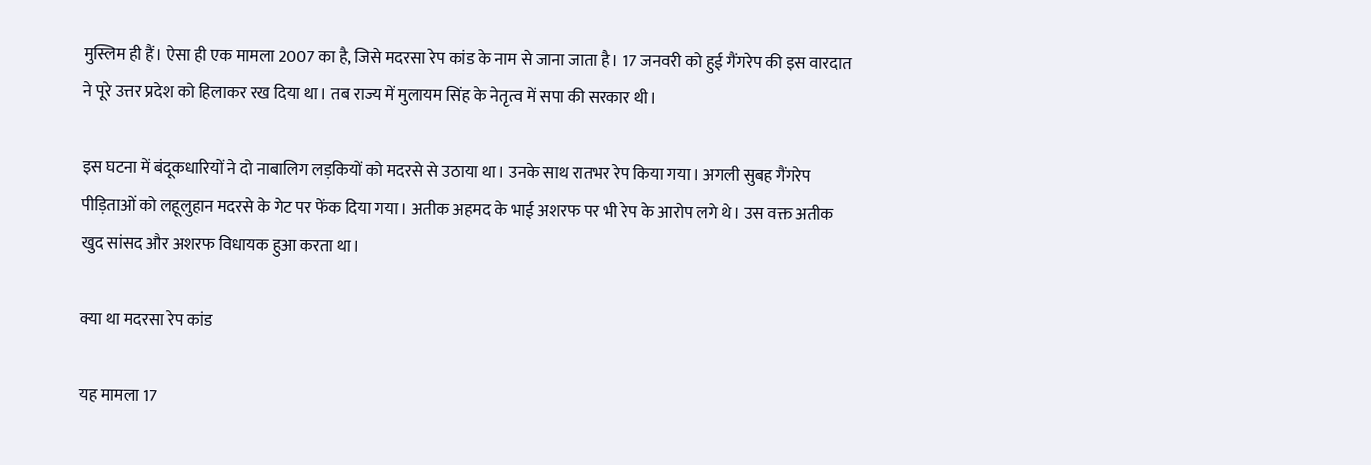मुस्लिम ही हैं। ऐसा ही एक मामला 2007 का है, जिसे मदरसा रेप कांड के नाम से जाना जाता है। 17 जनवरी को हुई गैंगरेप की इस वारदात ने पूरे उत्तर प्रदेश को हिलाकर रख दिया था। तब राज्य में मुलायम सिंह के नेतृत्व में सपा की सरकार थी।

इस घटना में बंदूकधारियों ने दो नाबालिग लड़कियों को मदरसे से उठाया था। उनके साथ रातभर रेप किया गया। अगली सुबह गैंगरेप पीड़िताओं को लहूलुहान मदरसे के गेट पर फेंक दिया गया। अतीक अहमद के भाई अशरफ पर भी रेप के आरोप लगे थे। उस वक्त अतीक खुद सांसद और अशरफ विधायक हुआ करता था।

क्या था मदरसा रेप कांड

यह मामला 17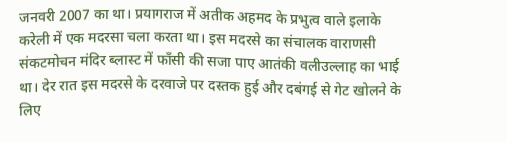जनवरी 2007 का था। प्रयागराज में अतीक अहमद के प्रभुत्व वाले इलाके करेली में एक मदरसा चला करता था। इस मदरसे का संचालक वाराणसी संकटमोचन मंदिर ब्लास्ट में फाँसी की सजा पाए आतंकी वलीउल्लाह का भाई था। देर रात इस मदरसे के दरवाजे पर दस्तक हुई और दबंगई से गेट खोलने के लिए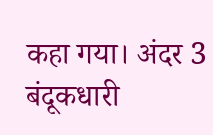कहा गया। अंदर 3 बंदूकधारी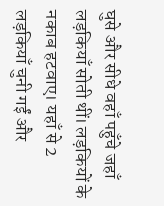घुसे और सीधे वहाँ पहुँचे जहाँ लड़कियाँ सोती थीं। लड़कियों के नकाब हटवाए। यहाँ से 2 लड़कियाँ चुनी गईं और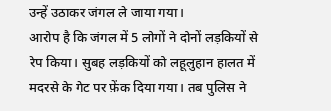उन्हें उठाकर जंगल ले जाया गया।
आरोप है कि जंगल में 5 लोगों ने दोनों लड़कियों से रेप किया। सुबह लड़कियों को लहूलुहान हालत में मदरसे के गेट पर फ़ेंक दिया गया। तब पुलिस ने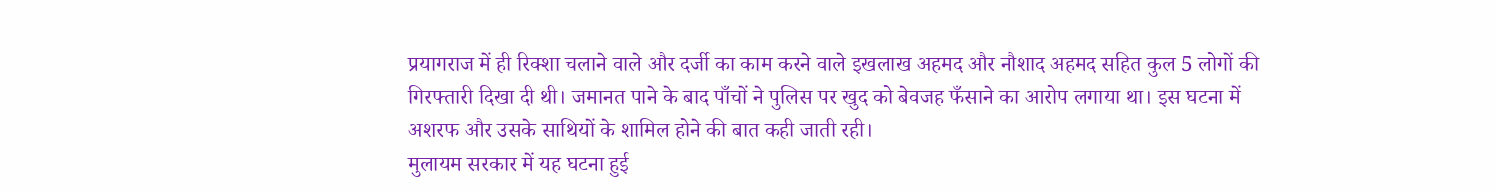प्रयागराज में ही रिक्शा चलाने वाले और दर्जी का काम करने वाले इखलाख अहमद और नौशाद अहमद सहित कुल 5 लोगों की गिरफ्तारी दिखा दी थी। जमानत पाने के बाद पाँचों ने पुलिस पर खुद को बेवजह फँसाने का आरोप लगाया था। इस घटना में अशरफ और उसके साथियों के शामिल होने की बात कही जाती रही।
मुलायम सरकार में यह घटना हुई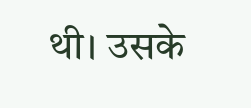थी। उसके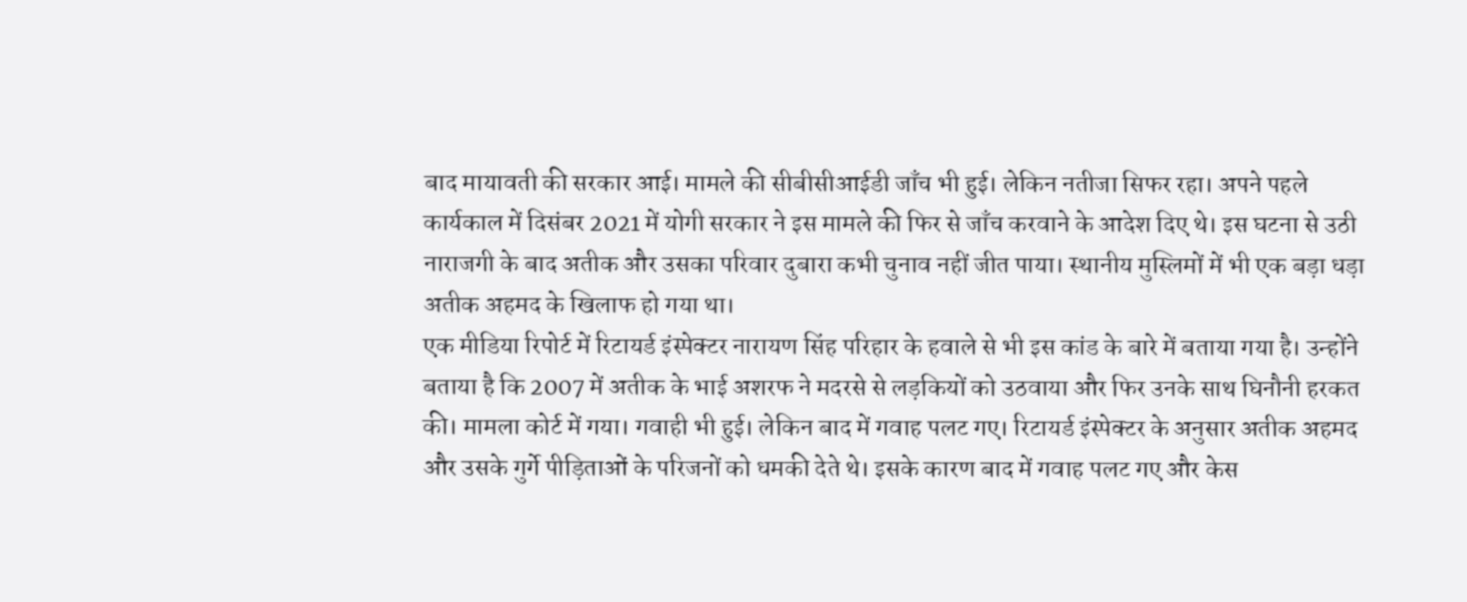बाद मायावती की सरकार आई। मामले की सीबीसीआईडी जाँच भी हुई। लेकिन नतीजा सिफर रहा। अपने पहले कार्यकाल में दिसंबर 2021 में योगी सरकार ने इस मामले की फिर से जाँच करवाने के आदेश दिए थे। इस घटना से उठी नाराजगी के बाद अतीक और उसका परिवार दुबारा कभी चुनाव नहीं जीत पाया। स्थानीय मुस्लिमों में भी एक बड़ा धड़ा अतीक अहमद के खिलाफ हो गया था।
एक मीडिया रिपोर्ट में रिटायर्ड इंस्पेक्टर नारायण सिंह परिहार के हवाले से भी इस कांड के बारे में बताया गया है। उन्होंने बताया है कि 2007 में अतीक के भाई अशरफ ने मदरसे से लड़कियों को उठवाया और फिर उनके साथ घिनौनी हरकत की। मामला कोर्ट में गया। गवाही भी हुई। लेकिन बाद में गवाह पलट गए। रिटायर्ड इंस्पेक्टर के अनुसार अतीक अहमद और उसके गुर्गे पीड़िताओं के परिजनों को धमकी देते थे। इसके कारण बाद में गवाह पलट गए और केस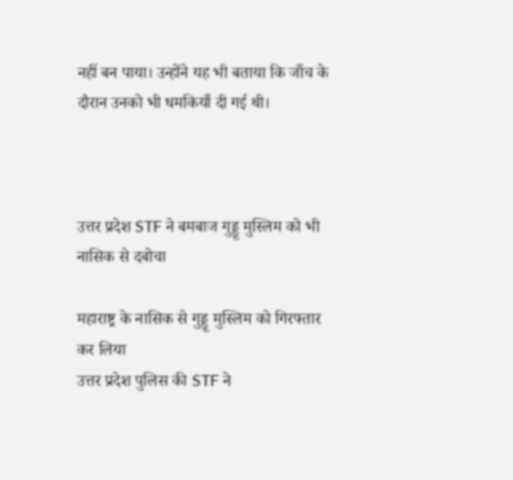नहीं बन पाया। उन्होंने यह भी बताया कि जाँच के दौरान उनको भी धमकियाँ दी गई थी।



उत्तर प्रदेश STF ने बमबाज गुड्डू मुस्लिम को भी नासिक से दबोचा

महाराष्ट्र के नासिक से गुड्डू मुस्लिम को गिरफ्तार कर लिया
उत्तर प्रदेश पुलिस की STF ने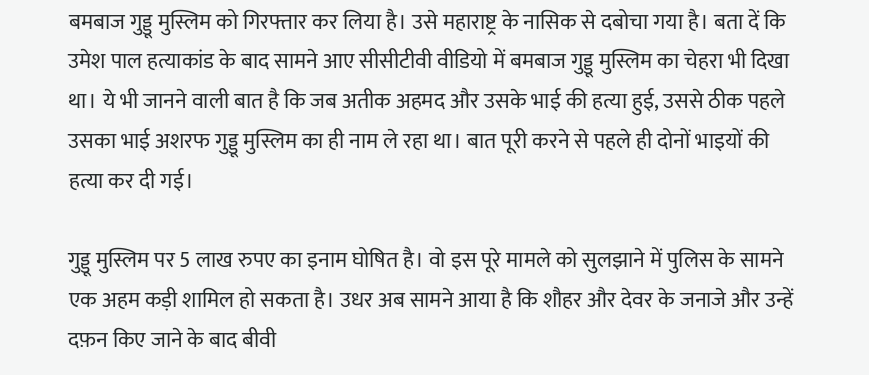बमबाज गुड्डू मुस्लिम को गिरफ्तार कर लिया है। उसे महाराष्ट्र के नासिक से दबोचा गया है। बता दें कि उमेश पाल हत्याकांड के बाद सामने आए सीसीटीवी वीडियो में बमबाज गुड्डू मुस्लिम का चेहरा भी दिखा था। ये भी जानने वाली बात है कि जब अतीक अहमद और उसके भाई की हत्या हुई, उससे ठीक पहले उसका भाई अशरफ गुड्डू मुस्लिम का ही नाम ले रहा था। बात पूरी करने से पहले ही दोनों भाइयों की हत्या कर दी गई।

गुड्डू मुस्लिम पर 5 लाख रुपए का इनाम घोषित है। वो इस पूरे मामले को सुलझाने में पुलिस के सामने एक अहम कड़ी शामिल हो सकता है। उधर अब सामने आया है कि शौहर और देवर के जनाजे और उन्हें दफ़न किए जाने के बाद बीवी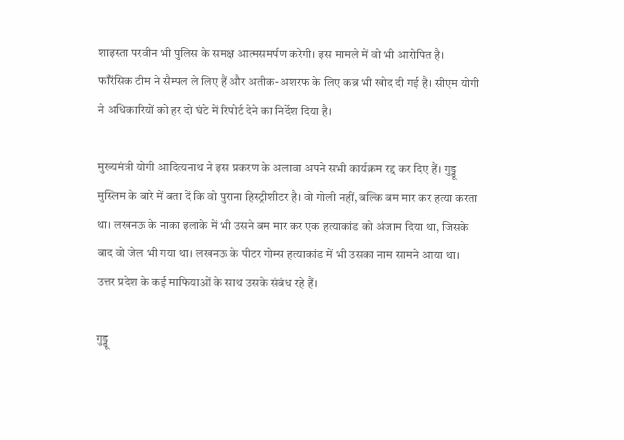शाइस्ता परवीन भी पुलिस के समक्ष आत्मसमर्पण करेगी। इस मामले में वो भी आरोपित है। फॉरेंसिक टीम ने सैम्पल ले लिए हैं और अतीक-अशरफ के लिए कब्र भी खोद दी गई है। सीएम योगी ने अधिकारियों को हर दो घंटे में रिपोर्ट देने का निर्देश दिया है।

मुख्यमंत्री योगी आदित्यनाथ ने इस प्रकरण के अलावा अपने सभी कार्यक्रम रद्द कर दिए हैं। गुड्डू मुस्लिम के बारे में बता दें कि वो पुराना हिस्ट्रीशीटर है। वो गोली नहीं, बल्कि बम मार कर हत्या करता था। लखनऊ के नाका इलाके में भी उसने बम मार कर एक हत्याकांड को अंजाम दिया था, जिसके बाद वो जेल भी गया था। लखनऊ के पीटर गोम्स हत्याकांड में भी उसका नाम सामने आया था। उत्तर प्रदेश के कई माफियाओं के साथ उसके संबंध रहे हैं।

गुड्डू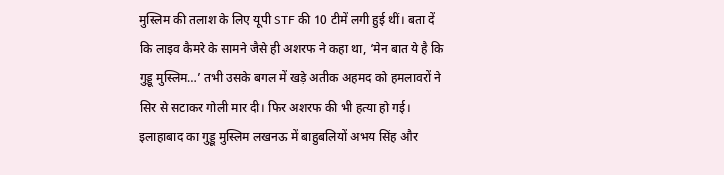मुस्लिम की तलाश के लिए यूपी STF की 10 टीमें लगी हुई थीं। बता दें कि लाइव कैमरे के सामने जैसे ही अशरफ ने कहा था, ‘मेन बात ये है कि गुड्डू मुस्लिम…’ तभी उसके बगल में खड़े अतीक अहमद को हमलावरों ने सिर से सटाकर गोली मार दी। फिर अशरफ की भी हत्या हो गई। इलाहाबाद का गुड्डू मुस्लिम लखनऊ में बाहुबलियों अभय सिंह और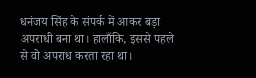धनंजय सिंह के संपर्क में आकर बड़ा अपराधी बना था। हालाँकि, इससे पहले से वो अपराध करता रहा था।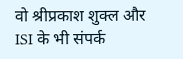वो श्रीप्रकाश शुक्ल और ISI के भी संपर्क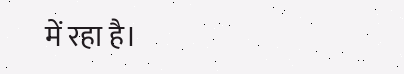में रहा है।